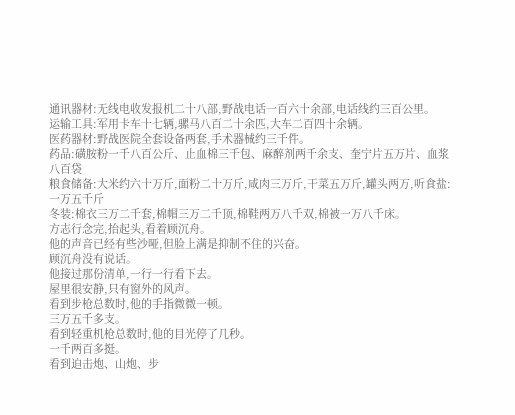通讯器材:无线电收发报机二十八部,野战电话一百六十余部,电话线约三百公里。
运输工具:军用卡车十七辆,骡马八百二十余匹,大车二百四十余辆。
医药器材:野战医院全套设备两套,手术器械约三千件。
药品:磺胺粉一千八百公斤、止血棉三千包、麻醉剂两千余支、奎宁片五万片、血浆八百袋
粮食储备:大米约六十万斤,面粉二十万斤,咸肉三万斤,干菜五万斤,罐头两万,听食盐:一万五千斤
冬装:棉衣三万二千套,棉帽三万二千顶,棉鞋两万八千双,棉被一万八千床。
方志行念完,抬起头,看着顾沉舟。
他的声音已经有些沙哑,但脸上满是抑制不住的兴奋。
顾沉舟没有说话。
他接过那份清单,一行一行看下去。
屋里很安静,只有窗外的风声。
看到步枪总数时,他的手指微微一顿。
三万五千多支。
看到轻重机枪总数时,他的目光停了几秒。
一千两百多挺。
看到迫击炮、山炮、步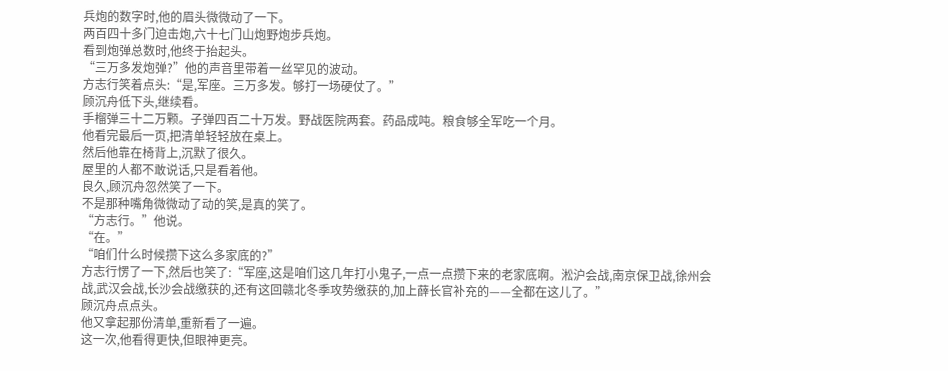兵炮的数字时,他的眉头微微动了一下。
两百四十多门迫击炮,六十七门山炮野炮步兵炮。
看到炮弹总数时,他终于抬起头。
“三万多发炮弹?”他的声音里带着一丝罕见的波动。
方志行笑着点头:“是,军座。三万多发。够打一场硬仗了。”
顾沉舟低下头,继续看。
手榴弹三十二万颗。子弹四百二十万发。野战医院两套。药品成吨。粮食够全军吃一个月。
他看完最后一页,把清单轻轻放在桌上。
然后他靠在椅背上,沉默了很久。
屋里的人都不敢说话,只是看着他。
良久,顾沉舟忽然笑了一下。
不是那种嘴角微微动了动的笑,是真的笑了。
“方志行。”他说。
“在。”
“咱们什么时候攒下这么多家底的?”
方志行愣了一下,然后也笑了:“军座,这是咱们这几年打小鬼子,一点一点攒下来的老家底啊。淞沪会战,南京保卫战,徐州会战,武汉会战,长沙会战缴获的,还有这回赣北冬季攻势缴获的,加上薛长官补充的——全都在这儿了。”
顾沉舟点点头。
他又拿起那份清单,重新看了一遍。
这一次,他看得更快,但眼神更亮。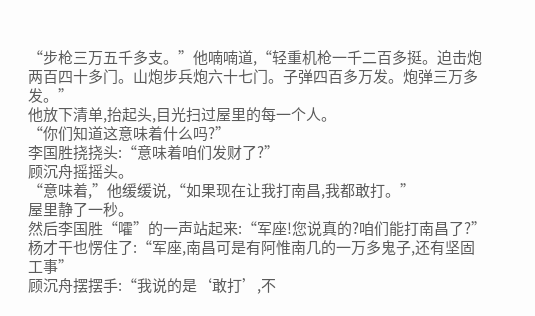“步枪三万五千多支。”他喃喃道,“轻重机枪一千二百多挺。迫击炮两百四十多门。山炮步兵炮六十七门。子弹四百多万发。炮弹三万多发。”
他放下清单,抬起头,目光扫过屋里的每一个人。
“你们知道这意味着什么吗?”
李国胜挠挠头:“意味着咱们发财了?”
顾沉舟摇摇头。
“意味着,”他缓缓说,“如果现在让我打南昌,我都敢打。”
屋里静了一秒。
然后李国胜“嚯”的一声站起来:“军座!您说真的?咱们能打南昌了?”
杨才干也愣住了:“军座,南昌可是有阿惟南几的一万多鬼子,还有坚固工事”
顾沉舟摆摆手:“我说的是‘敢打’,不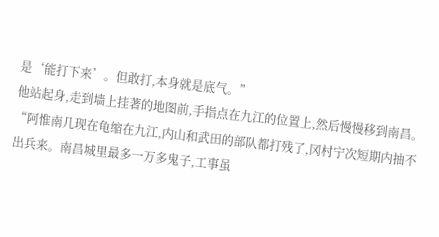是‘能打下来’。但敢打,本身就是底气。”
他站起身,走到墙上挂著的地图前,手指点在九江的位置上,然后慢慢移到南昌。
“阿惟南几现在龟缩在九江,内山和武田的部队都打残了,冈村宁次短期内抽不出兵来。南昌城里最多一万多鬼子,工事虽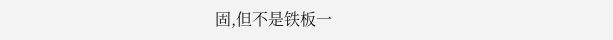固,但不是铁板一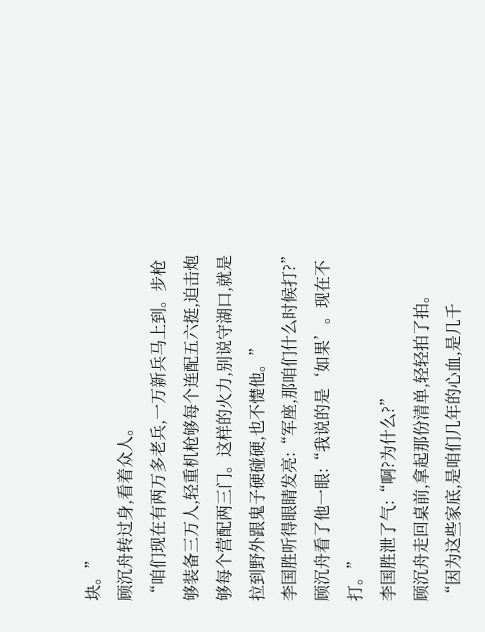块。”
顾沉舟转过身,看着众人。
“咱们现在有两万多老兵,一万新兵马上到。步枪够装备三万人,轻重机枪够每个连配五六挺,迫击炮够每个营配两三门。这样的火力,别说守湖口,就是拉到野外跟鬼子硬碰硬,也不憷他。”
李国胜听得眼睛发亮:“军座,那咱们什么时候打?”
顾沉舟看了他一眼:“我说的是‘如果’。现在不打。”
李国胜泄了气:“啊?为什么?”
顾沉舟走回桌前,拿起那份清单,轻轻拍了拍。
“因为这些家底,是咱们几年的心血,是几千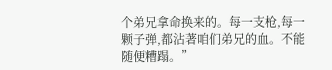个弟兄拿命换来的。每一支枪,每一颗子弹,都沾著咱们弟兄的血。不能随便糟蹋。”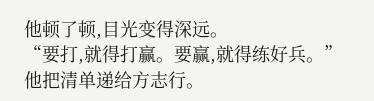他顿了顿,目光变得深远。
“要打,就得打赢。要赢,就得练好兵。”
他把清单递给方志行。